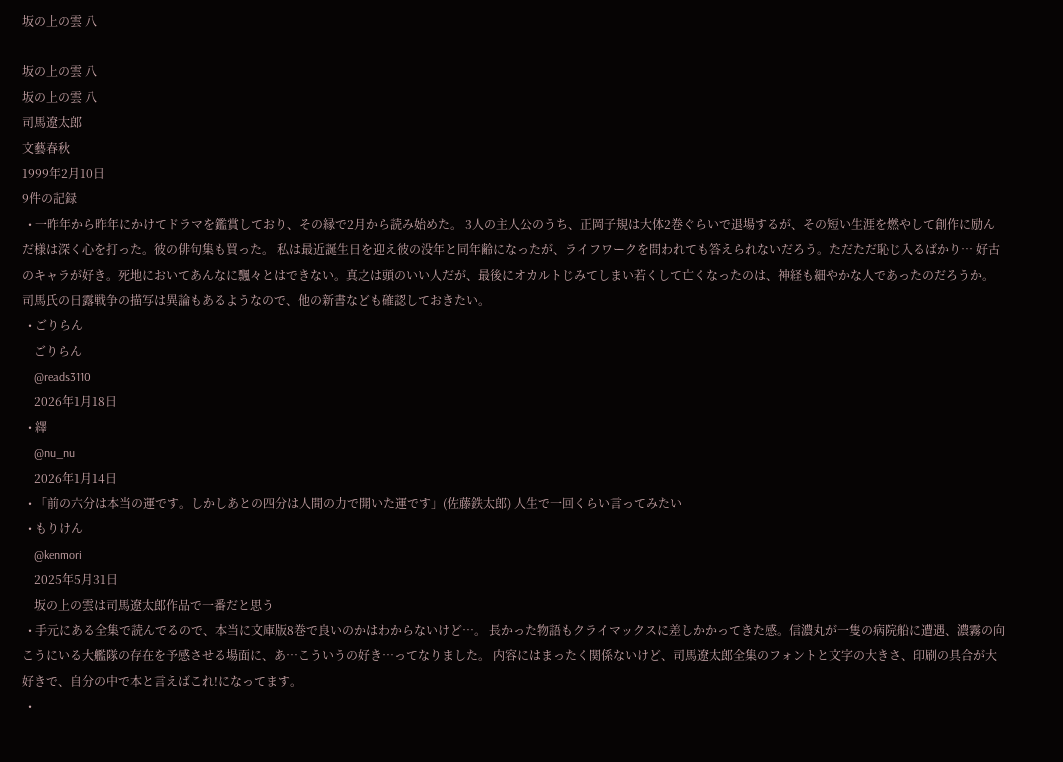坂の上の雲 八

坂の上の雲 八
坂の上の雲 八
司馬遼太郎
文藝春秋
1999年2月10日
9件の記録
  • 一昨年から昨年にかけてドラマを鑑賞しており、その縁で2月から読み始めた。 3人の主人公のうち、正岡子規は大体2巻ぐらいで退場するが、その短い生涯を燃やして創作に励んだ様は深く心を打った。彼の俳句集も買った。 私は最近誕生日を迎え彼の没年と同年齢になったが、ライフワークを問われても答えられないだろう。ただただ恥じ入るばかり… 好古のキャラが好き。死地においてあんなに飄々とはできない。真之は頭のいい人だが、最後にオカルトじみてしまい若くして亡くなったのは、神経も細やかな人であったのだろうか。 司馬氏の日露戦争の描写は異論もあるようなので、他の新書なども確認しておきたい。
  • ごりらん
    ごりらん
    @reads3110
    2026年1月18日
  • 繹
    @nu_nu
    2026年1月14日
  • 「前の六分は本当の運です。しかしあとの四分は人間の力で開いた運です」(佐藤鉄太郎) 人生で一回くらい言ってみたい
  • もりけん
    @kenmori
    2025年5月31日
    坂の上の雲は司馬遼太郎作品で一番だと思う
  • 手元にある全集で読んでるので、本当に文庫版8巻で良いのかはわからないけど…。 長かった物語もクライマックスに差しかかってきた感。信濃丸が一隻の病院船に遭遇、濃霧の向こうにいる大艦隊の存在を予感させる場面に、あ…こういうの好き…ってなりました。 内容にはまったく関係ないけど、司馬遼太郎全集のフォントと文字の大きさ、印刷の具合が大好きで、自分の中で本と言えばこれ!になってます。
  •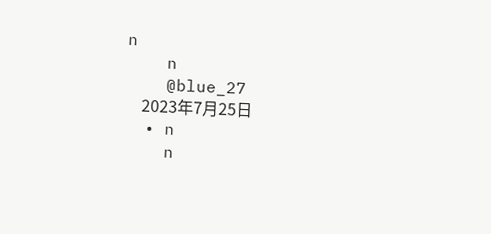n
    n
    @blue_27
    2023年7月25日
  • n
    n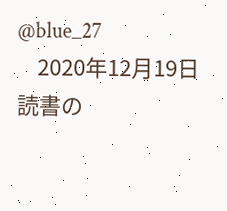@blue_27
    2020年12月19日
読書の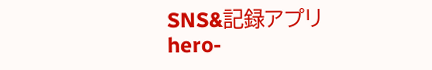SNS&記録アプリ
hero-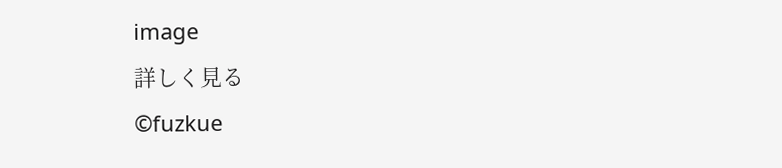image
詳しく見る
©fuzkue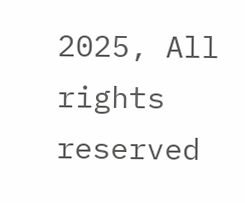2025, All rights reserved